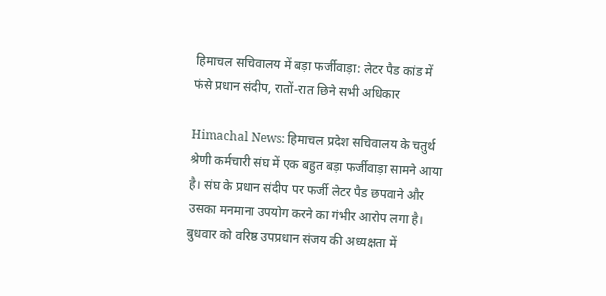हिमाचल सचिवालय में बड़ा फर्जीवाड़ा: लेटर पैड कांड में फंसे प्रधान संदीप, रातों-रात छिने सभी अधिकार

Himachal News: हिमाचल प्रदेश सचिवालय के चतुर्थ श्रेणी कर्मचारी संघ में एक बहुत बड़ा फर्जीवाड़ा सामने आया है। संघ के प्रधान संदीप पर फर्जी लेटर पैड छपवाने और उसका मनमाना उपयोग करने का गंभीर आरोप लगा है। बुधवार को वरिष्ठ उपप्रधान संजय की अध्यक्षता में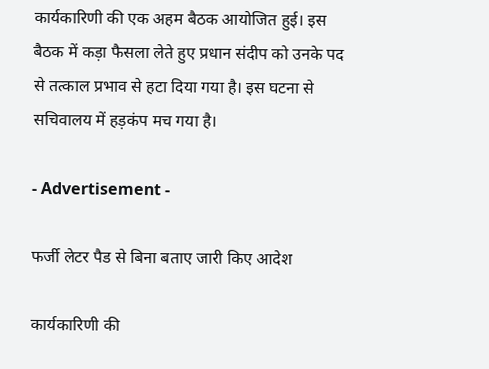कार्यकारिणी की एक अहम बैठक आयोजित हुई। इस बैठक में कड़ा फैसला लेते हुए प्रधान संदीप को उनके पद से तत्काल प्रभाव से हटा दिया गया है। इस घटना से सचिवालय में हड़कंप मच गया है।

- Advertisement -

फर्जी लेटर पैड से बिना बताए जारी किए आदेश

कार्यकारिणी की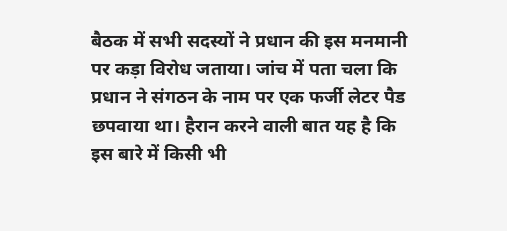बैठक में सभी सदस्यों ने प्रधान की इस मनमानी पर कड़ा विरोध जताया। जांच में पता चला कि प्रधान ने संगठन के नाम पर एक फर्जी लेटर पैड छपवाया था। हैरान करने वाली बात यह है कि इस बारे में किसी भी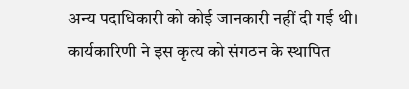अन्य पदाधिकारी को कोई जानकारी नहीं दी गई थी। कार्यकारिणी ने इस कृत्य को संगठन के स्थापित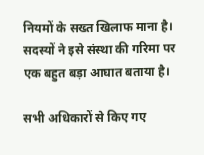नियमों के सख्त खिलाफ माना है। सदस्यों ने इसे संस्था की गरिमा पर एक बहुत बड़ा आघात बताया है।

सभी अधिकारों से किए गए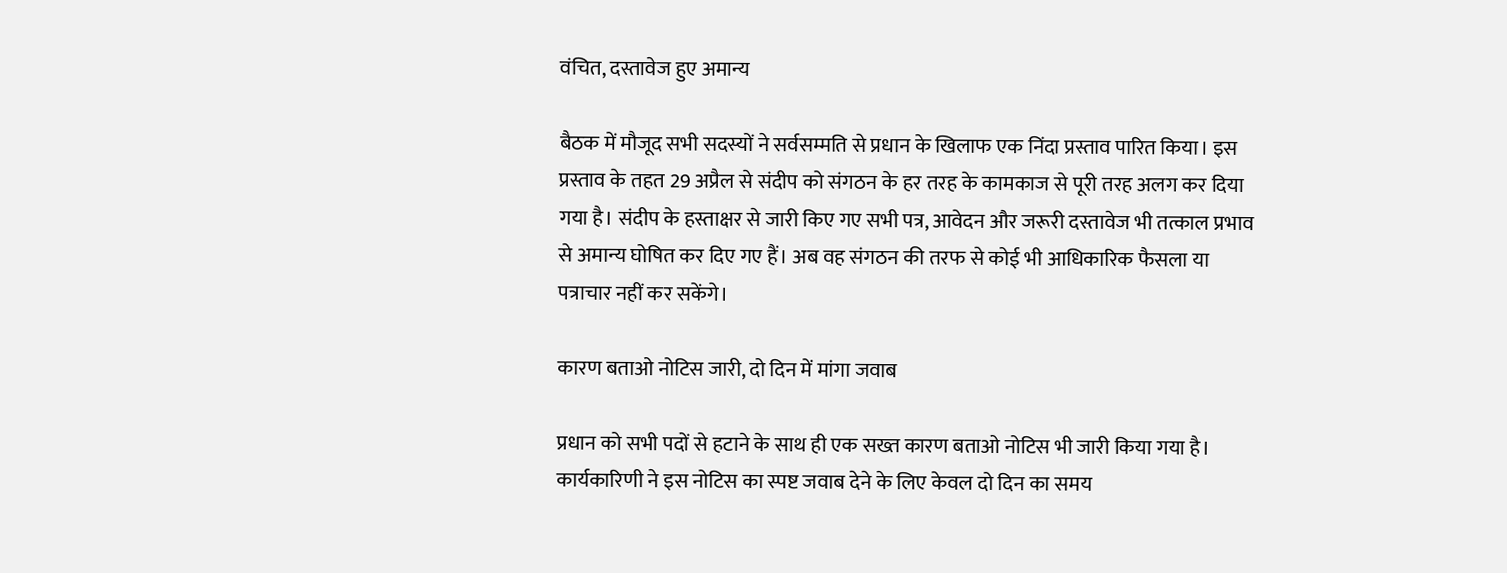वंचित, दस्तावेज हुए अमान्य

बैठक में मौजूद सभी सदस्यों ने सर्वसम्मति से प्रधान के खिलाफ एक निंदा प्रस्ताव पारित किया। इस प्रस्ताव के तहत 29 अप्रैल से संदीप को संगठन के हर तरह के कामकाज से पूरी तरह अलग कर दिया गया है। संदीप के हस्ताक्षर से जारी किए गए सभी पत्र, आवेदन और जरूरी दस्तावेज भी तत्काल प्रभाव से अमान्य घोषित कर दिए गए हैं। अब वह संगठन की तरफ से कोई भी आधिकारिक फैसला या पत्राचार नहीं कर सकेंगे।

कारण बताओ नोटिस जारी, दो दिन में मांगा जवाब

प्रधान को सभी पदों से हटाने के साथ ही एक सख्त कारण बताओ नोटिस भी जारी किया गया है। कार्यकारिणी ने इस नोटिस का स्पष्ट जवाब देने के लिए केवल दो दिन का समय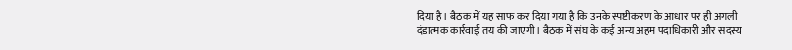दिया है। बैठक में यह साफ कर दिया गया है कि उनके स्पष्टीकरण के आधार पर ही अगली दंडात्मक कार्रवाई तय की जाएगी। बैठक में संघ के कई अन्य अहम पदाधिकारी और सदस्य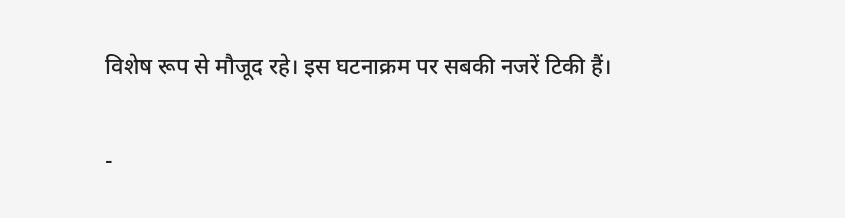विशेष रूप से मौजूद रहे। इस घटनाक्रम पर सबकी नजरें टिकी हैं।

-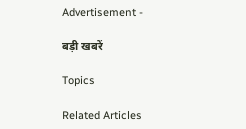Advertisement -

बड़ी खबरें

Topics

Related Articles